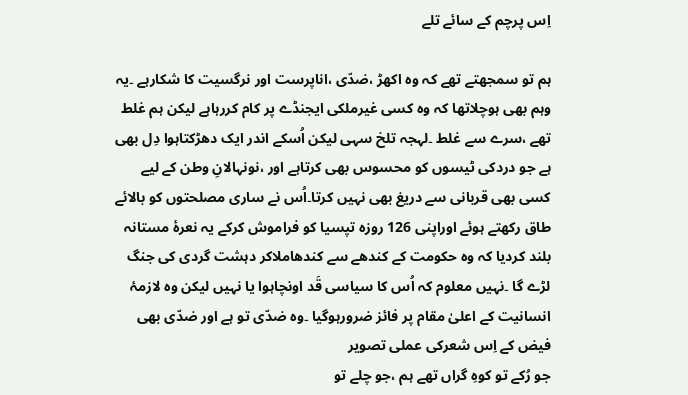اِس پرچم کے سائے تلے

ہم تو سمجھتے تھے کہ وہ اکھڑ ،ضدّی ،اناپرست اور نرگسیت کا شکارہے ۔یہ وہم بھی ہوچلاتھا کہ وہ کسی غیرملکی ایجنڈے پر کام کررہاہے لیکن ہم غلط تھے ،سرے سے غلط ۔لہجہ تلخ سہی لیکن اُسکے اندر ایک دھڑکتاہوا دِل بھی ہے جو دردکی ٹیسوں کو محسوس بھی کرتاہے اور ،نونہالانِ وطن کے لیے کسی بھی قربانی سے دریغ بھی نہیں کرتا۔اُس نے ساری مصلحتوں کو بالائے طاق رکھتے ہوئے اوراپنی 126 روزہ تپسیا کو فراموش کرکے یہ نعرۂ مستانہ بلند کردیا کہ وہ حکومت کے کندھے سے کندھاملاکر دہشت گردی کی جنگ لڑے گا ۔نہیں معلوم کہ اُس کا سیاسی قَد اونچاہوا یا نہیں لیکن وہ لازمۂ انسانیت کے اعلیٰ مقام پر فائز ضرورہوگیا ۔وہ ضدّی تو ہے اور ضدّی بھی فیض کے اِس شعرکی عملی تصویر
جو رُکے تو کوہِ گراں تھے ہم ،جو چلے تو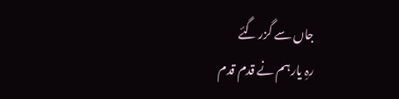جاں سے گزر گئے
رہِ یارہم نے قدم قدم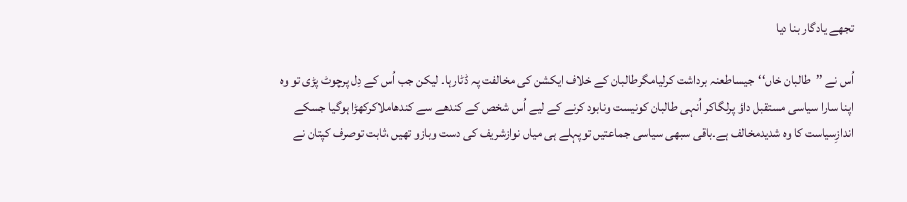تجھے یادگار بنا دیا

اُس نے ’’طالبان خاں‘‘جیساطعنہ برداشت کرلیامگرطالبان کے خلاف ایکشن کی مخالفت پہ ڈٹارہا۔ لیکن جب اُس کے دِل پرچوٹ پڑی تو وہ اپنا سارا سیاسی مستقبل داؤ پرلگاکر اُنہی طالبان کونیست ونابود کرنے کے لیے اُس شخص کے کندھے سے کندھاملاکرکھڑا ہوگیا جسکے اندازِسیاست کا وہ شدیدمخالف ہے۔باقی سبھی سیاسی جماعتیں توپہلے ہی میاں نوازشریف کی دست وبازو تھیں ،ثابت توصرف کپتان نے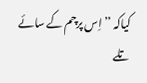کیاکہ ’’ اِس پرچم کے سائے تلے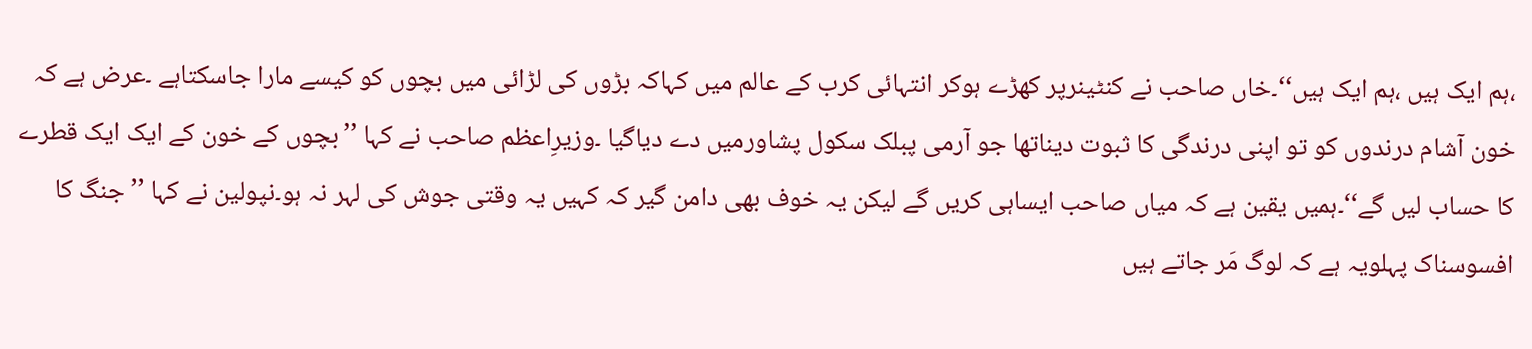،ہم ایک ہیں ،ہم ایک ہیں‘‘۔خاں صاحب نے کنٹینرپر کھڑے ہوکر انتہائی کرب کے عالم میں کہاکہ بڑوں کی لڑائی میں بچوں کو کیسے مارا جاسکتاہے ۔عرض ہے کہ خون آشام درندوں کو تو اپنی درندگی کا ثبوت دیناتھا جو آرمی پبلک سکول پشاورمیں دے دیاگیا ۔وزیرِاعظم صاحب نے کہا ’’بچوں کے خون کے ایک ایک قطرے کا حساب لیں گے‘‘۔ہمیں یقین ہے کہ میاں صاحب ایساہی کریں گے لیکن یہ خوف بھی دامن گیر کہ کہیں یہ وقتی جوش کی لہر نہ ہو۔نپولین نے کہا ’’جنگ کا افسوسناک پہلویہ ہے کہ لوگ مَر جاتے ہیں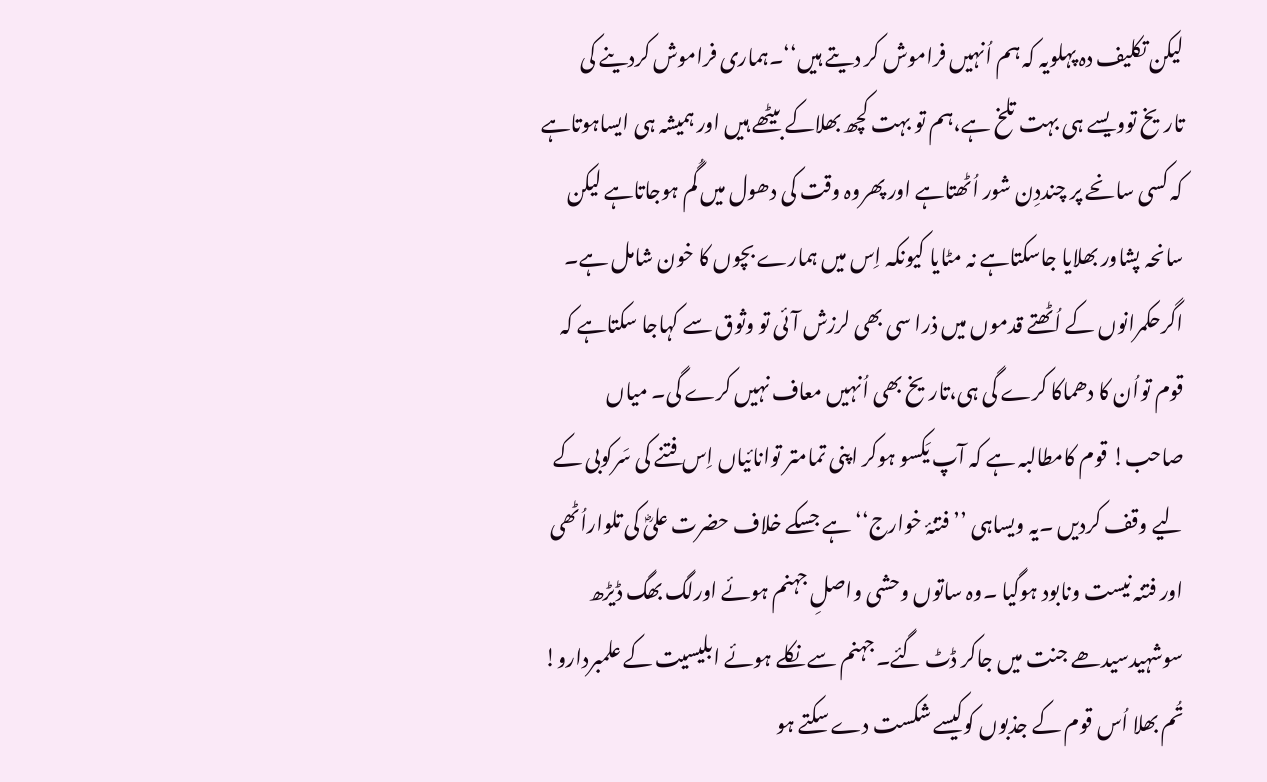لیکن تکلیف دہ پہلویہ کہ ہم اُنہیں فراموش کر دیتے ہیں‘‘۔ہماری فراموش کردینے کی تاریخ توویسے ہی بہت تلخ ہے،ہم تو بہت کچھ بھلاکے بیٹھے ہیں اور ہمیشہ ہی ایساہوتاہے کہ کسی سانحے پر چنددِن شور اُٹھتاہے اور پھروہ وقت کی دھول میں گُم ہوجاتاہے لیکن سانحہ پشاور بھلایا جاسکتاہے نہ مٹایا کیونکہ اِس میں ہمارے بچوں کا خون شامل ہے۔ اگرحکمرانوں کے اُٹھتے قدموں میں ذرا سی بھی لرزش آئی تو وثوق سے کہاجا سکتاہے کہ قوم تواُن کا دھماکا کرے گی ہی،تاریخ بھی اُنہیں معاف نہیں کرے گی۔ میاں صاحب! قوم کامطالبہ ہے کہ آپ یَکسو ہوکر اپنی تمامتر توانائیاں اِس فتنے کی سَرکوبی کے لیے وقف کردیں ۔یہ ویساہی ’’فتنۂ خوارج‘‘ ہے جسکے خلاف حضرت علیؓ کی تلواراُٹھی اور فتنہ نیست ونابود ہوگیا ۔وہ ساتوں وحشی واصلِ جہنم ہوئے اورلگ بھگ ڈیڑھ سوشہیدسیدھے جنت میں جاکر ڈٹ گئے۔جہنم سے نکلے ہوئے ابلیسیت کے علمبردارو! تُم بھلا اُس قوم کے جذبوں کوکیسے شکست دے سکتے ہو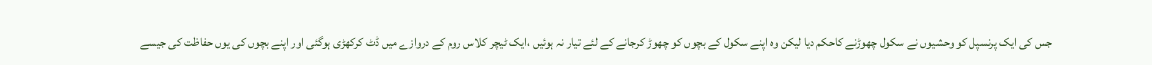جس کی ایک پرنسپل کو وحشیوں نے سکول چھوڑنے کاحکم دیا لیکن وہ اپنے سکول کے بچوں کو چھوڑ کرجانے کے لئے تیار نہ ہوئیں ،ایک ٹیچر کلاس روم کے دروازے میں ڈٹ کرکھڑی ہوگئی اور اپنے بچوں کی یوں حفاظت کی جیسے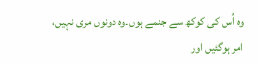وہ اُس کی کوکھ سے جنمے ہوں۔وہ دونوں مری نہیں، امر ہوگئیں اور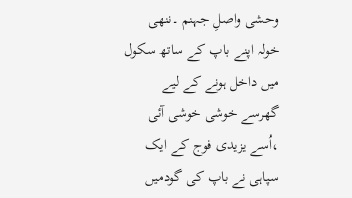وحشی واصلِ جہنم ۔ننھی خولہ اپنے باپ کے ساتھ سکول میں داخل ہونے کے لیے گھرسے خوشی خوشی آئی ،اُسے یزیدی فوج کے ایک سپاہی نے باپ کی گودمیں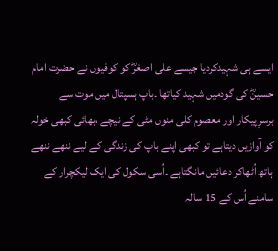ایسے ہی شہیدکردیا جیسے علی اصغرؓ کو کوفیوں نے حضرت امام حسینؓ کی گودمیں شہید کیاتھا ۔باپ ہسپتال میں موت سے برسرِپیکار اور معصوم کلی منوں مٹی کے نیچے ،بھائی کبھی خولہ کو آوازیں دیتاہے تو کبھی اپنے باپ کی زندگی کے لیے ننھے ننھے ہاتھ اُٹھاکر دعائیں مانگتاہے ۔اُسی سکول کی ایک لیکچرار کے سامنے اُس کے 15 سالہ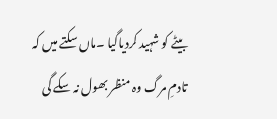بیٹے کو شہید کردیاگیا ۔ماں سکتے میں کہ تادمِ مرگ وہ منظر بھول نہ سکے گی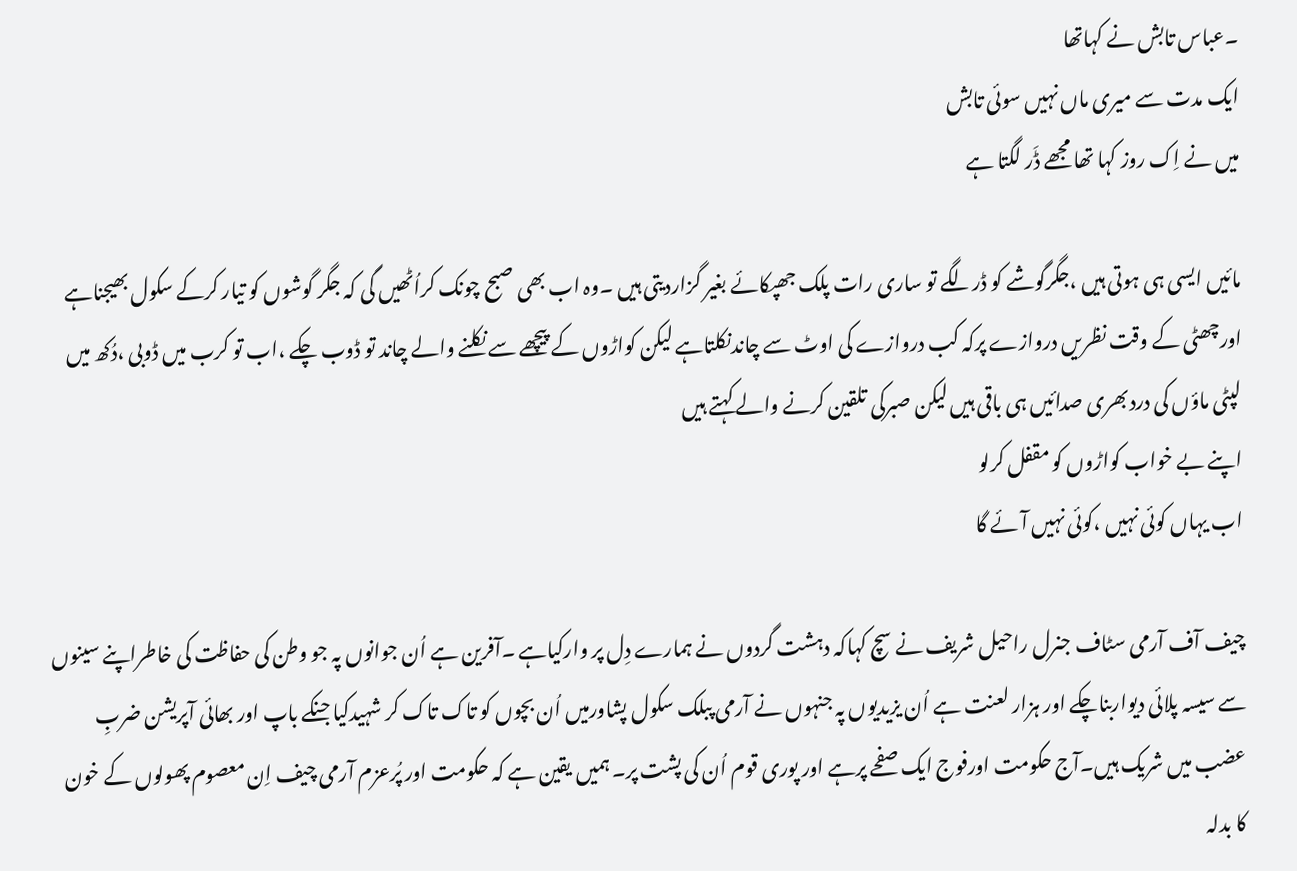۔عباس تابش نے کہاتھا
ایک مدت سے میری ماں نہیں سوئی تابش
میں نے اِک روز کہا تھا مجھے ڈَر لگتا ہے

مائیں ایسی ہی ہوتی ہیں ،جگرگوشے کو ڈرلگے تو ساری رات پلک جھپکائے بغیر گزاردیتی ہیں ۔وہ اب بھی صبح چونک کراُٹھیں گی کہ جگر گوشوں کو تیار کرکے سکول بھیجناہے اورچھٹی کے وقت نظریں دروازے پرکہ کب دروازے کی اوٹ سے چاندنکلتاہے لیکن کواڑوں کے پیچھے سے نکلنے والے چاند تو ڈوب چکے ،اب تو کرب میں ڈوبی ،دُکھ میں لپٹی ماؤں کی دردبھری صدائیں ہی باقی ہیں لیکن صبرکی تلقین کرنے والے کہتے ہیں
اپنے بے خواب کواڑوں کو مقفل کرلو
اب یہاں کوئی نہیں ،کوئی نہیں آئے گا

چیف آف آرمی سٹاف جنرل راحیل شریف نے سچ کہاکہ دہشت گردوں نے ہمارے دِل پر وارکیاہے ۔آفرین ہے اُن جوانوں پہ جو وطن کی حفاظت کی خاطراپنے سینوں سے سیسہ پلائی دیواربناچکے اور ہزار لعنت ہے اُن یزیدیوں پہ جنہوں نے آرمی پبلک سکول پشاورمیں اُن بچوں کو تاک تاک کر شہیدکیا جنکے باپ اور بھائی آپریشن ضربِ عضب میں شریک ہیں۔آج حکومت اورفوج ایک صفحے پرہے اور پوری قوم اُن کی پشت پر۔ ہمیں یقین ہے کہ حکومت اور پُرعزم آرمی چیف اِن معصوم پھولوں کے خون کا بدلہ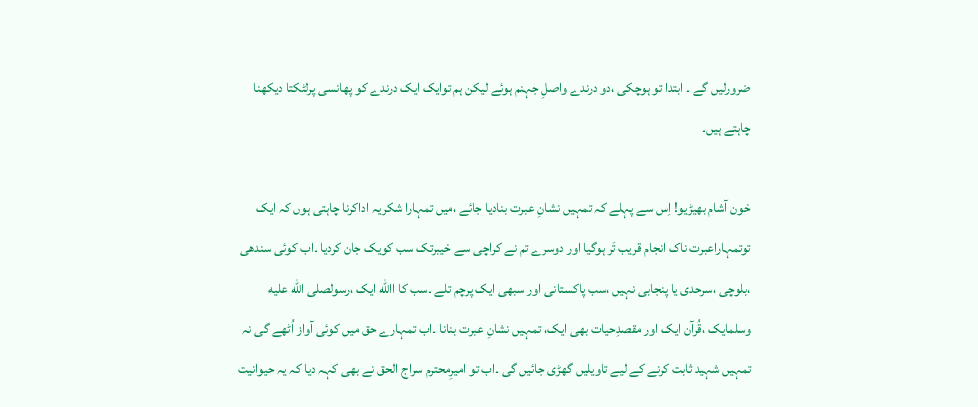ضرورلیں گے ۔ ابتدا تو ہوچکی ،دو درندے واصلِ جہنم ہوئے لیکن ہم توایک ایک درندے کو پھانسی پرلٹکتا دیکھنا چاہتے ہیں۔

خون آشام بھیڑیو! اِس سے پہلے کہ تمہیں نشانِ عبرت بنادیا جائے ،میں تمہارا شکریہ اداکرنا چاہتی ہوں کہ ایک توتمہاراعبرت ناک انجام قریب تَر ہوگیا اور دوسرے تم نے کراچی سے خیبرتک سب کویک جان کردیا ۔اب کوئی سندھی ،بلوچی ،سرحدی یا پنجابی نہیں ،سب پاکستانی اور سبھی ایک پرچم تلے ۔سب کا االله ایک ،رسولصلى الله عليه وسلمایک ،قُرآن ایک اور مقصدِحیات بھی ایک، تمہیں نشانِ عبرت بنانا ۔اب تمہارے حق میں کوئی آواز اُٹھے گی نہ تمہیں شہید ثابت کرنے کے لیے تاویلیں گھڑی جائیں گی ۔اب تو امیرِمحترم سراج الحق نے بھی کہہ دیا کہ یہ حیوانیت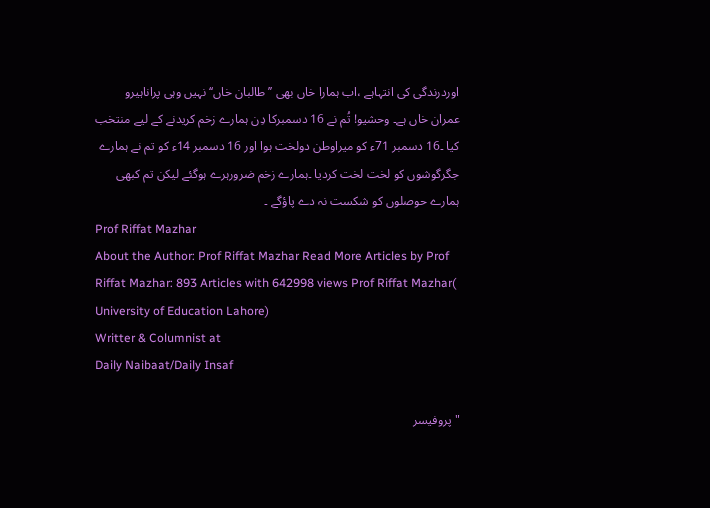اوردرندگی کی انتہاہے ،اب ہمارا خاں بھی ’’طالبان خاں‘‘ نہیں وہی پراناہیرو عمران خاں ہے۔ وحشیو! تُم نے 16 دسمبرکا دِن ہمارے زخم کریدنے کے لیے منتخب کیا ۔16 دسمبر 71ء کو میراوطن دولخت ہوا اور 16 دسمبر 14ء کو تم نے ہمارے جگرگوشوں کو لخت لخت کردیا ۔ہمارے زخم ضرورہرے ہوگئے لیکن تم کبھی ہمارے حوصلوں کو شکست نہ دے پاؤگے ۔
Prof Riffat Mazhar
About the Author: Prof Riffat Mazhar Read More Articles by Prof Riffat Mazhar: 893 Articles with 642998 views Prof Riffat Mazhar( University of Education Lahore)
Writter & Columnist at
Daily Naibaat/Daily Insaf

" پروفیسر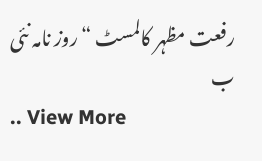رفعت مظہر کالمسٹ “روز نامہ نئی ب
.. View More